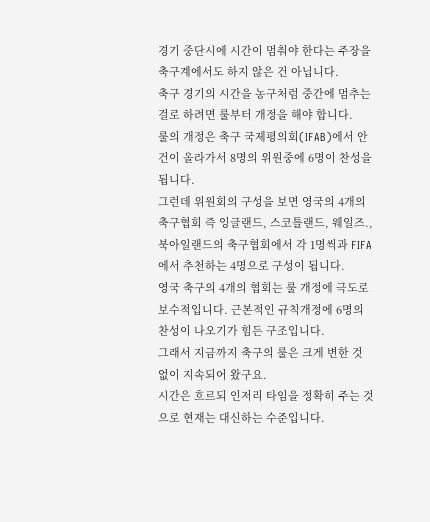경기 중단시에 시간이 멈춰야 한다는 주장을 축구계에서도 하지 않은 건 아닙니다.
축구 경기의 시간을 농구처럼 중간에 멈추는 걸로 하려면 룰부터 개정을 해야 합니다.
룰의 개정은 축구 국제평의회(IFAB)에서 안건이 올라가서 8명의 위원중에 6명이 찬성을 됩니다.
그런데 위원회의 구성을 보면 영국의 4개의 축구협회 즉 잉글랜드, 스코틀랜드, 웨일즈., 북아일랜드의 축구협회에서 각 1명씩과 FIFA에서 추천하는 4명으로 구성이 됩니다.
영국 축구의 4개의 협회는 룰 개정에 극도로 보수적입니다. 근본적인 규칙개정에 6명의 찬성이 나오기가 힘든 구조입니다.
그래서 지금까지 축구의 룰은 크게 변한 것 없이 지속되어 왔구요.
시간은 흐르되 인저리 타임을 정확히 주는 것으로 현재는 대신하는 수준입니다.